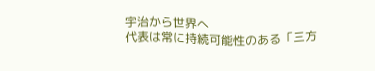宇治から世界へ
代表は常に持続可能性のある「三方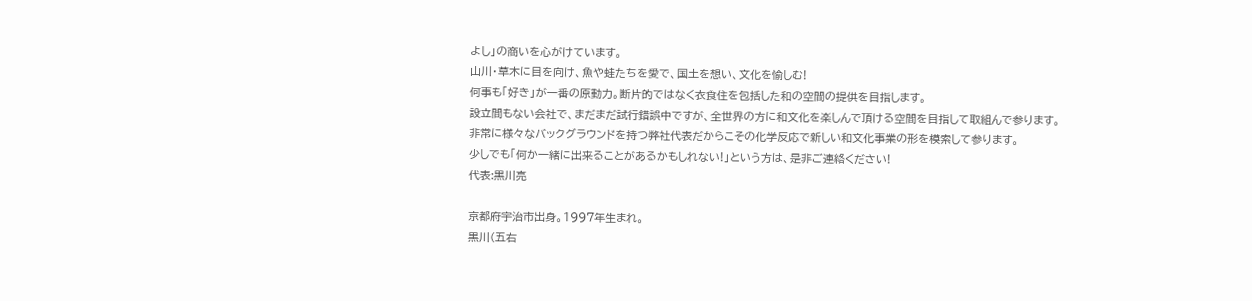よし」の商いを心がけています。
山川・草木に目を向け、魚や蛙たちを愛で、国土を想い、文化を愉しむ!
何事も「好き」が一番の原動力。断片的ではなく衣食住を包括した和の空間の提供を目指します。
設立間もない会社で、まだまだ試行錯誤中ですが、全世界の方に和文化を楽しんで頂ける空間を目指して取組んで参ります。
非常に様々なバックグラウンドを持つ弊社代表だからこその化学反応で新しい和文化事業の形を模索して参ります。
少しでも「何か一緒に出来ることがあるかもしれない!」という方は、是非ご連絡ください!
代表:黒川亮

京都府宇治市出身。1997年生まれ。
黒川(五右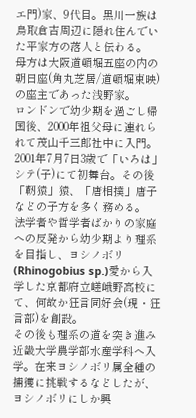エ門)家、9代目。黒川一族は鳥取倉吉周辺に隠れ住んでいた平家方の落人と伝わる。
母方は大阪道頓堀五座の内の朝日座(角丸芝居/道頓堀東映)の座主であった浅野家。
ロンドンで幼少期を過ごし帰国後、2000年祖父母に連れられて茂山千三郎社中に入門。
2001年7月7日3歳で「いろは」シテ(子)にて初舞台。その後「靭猿」猿、「唐相撲」唐子などの子方を多く務める。
法学者や哲学者ばかりの家庭への反発から幼少期より理系を目指し、ヨシノボリ(Rhinogobius sp.)愛から入学した京都府立嵯峨野高校にて、何故か狂言同好会(現・狂言部)を創設。
その後も理系の道を突き進み近畿大学農学部水産学科へ入学。在来ヨシノボリ属全種の捕獲に挑戦するなどしたが、ヨシノボリにしか興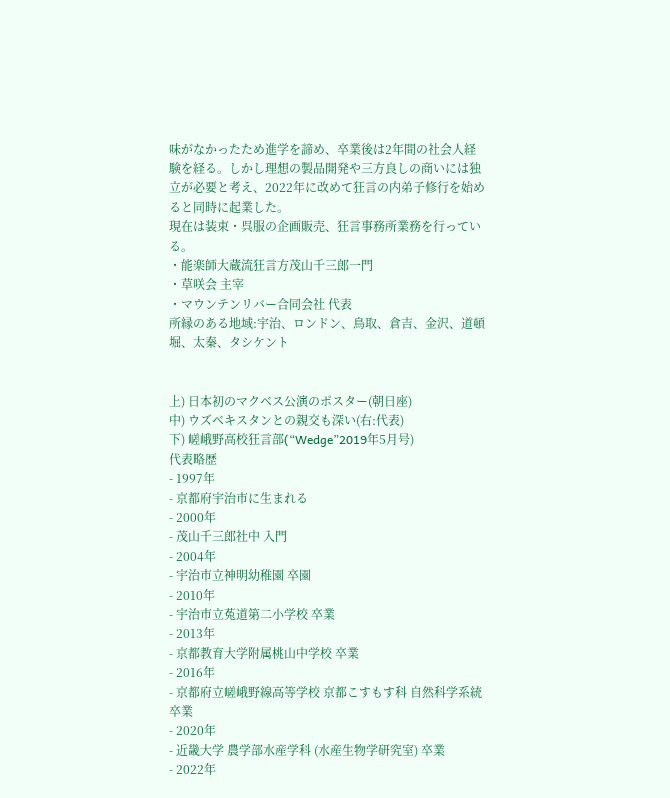味がなかったため進学を諦め、卒業後は2年間の社会人経験を経る。しかし理想の製品開発や三方良しの商いには独立が必要と考え、2022年に改めて狂言の内弟子修行を始めると同時に起業した。
現在は装束・呉服の企画販売、狂言事務所業務を行っている。
・能楽師大蔵流狂言方茂山千三郎一門
・草咲会 主宰
・マウンテンリバー合同会社 代表
所縁のある地域:宇治、ロンドン、鳥取、倉吉、金沢、道頓堀、太秦、タシケント


上) 日本初のマクベス公演のポスター(朝日座)
中) ウズベキスタンとの親交も深い(右:代表)
下) 嵯峨野高校狂言部(“Wedge”2019年5月号)
代表略歴
- 1997年
- 京都府宇治市に生まれる
- 2000年
- 茂山千三郎社中 入門
- 2004年
- 宇治市立神明幼稚園 卒園
- 2010年
- 宇治市立菟道第二小学校 卒業
- 2013年
- 京都教育大学附属桃山中学校 卒業
- 2016年
- 京都府立嵯峨野線高等学校 京都こすもす科 自然科学系統 卒業
- 2020年
- 近畿大学 農学部水産学科 (水産生物学研究室) 卒業
- 2022年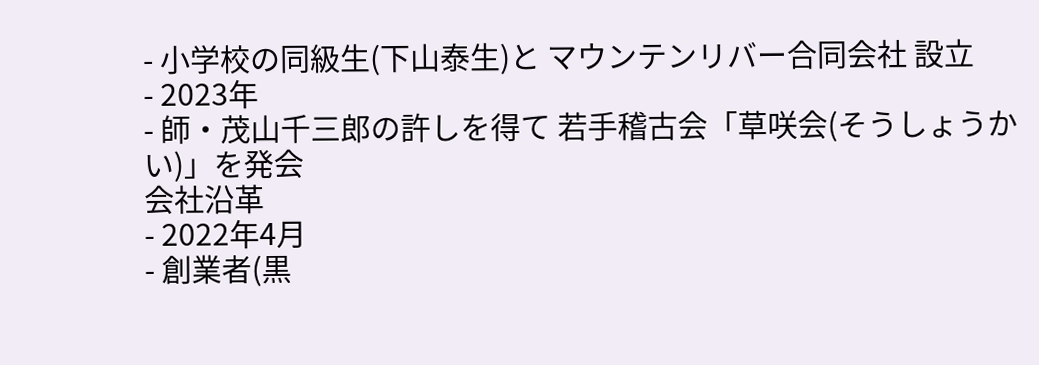- 小学校の同級生(下山泰生)と マウンテンリバー合同会社 設立
- 2023年
- 師・茂山千三郎の許しを得て 若手稽古会「草咲会(そうしょうかい)」を発会
会社沿革
- 2022年4月
- 創業者(黒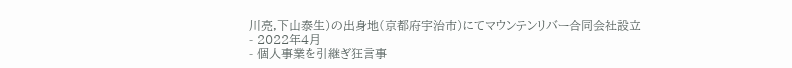川亮,下山泰生)の出身地(京都府宇治市)にてマウンテンリバー合同会社設立
- 2022年4月
- 個人事業を引継ぎ狂言事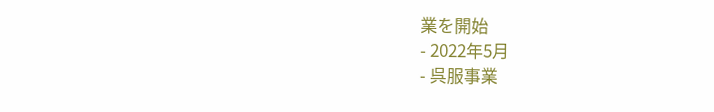業を開始
- 2022年5月
- 呉服事業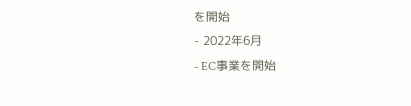を開始
- 2022年6月
- EC事業を開始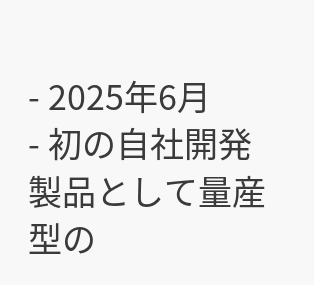- 2025年6月
- 初の自社開発製品として量産型の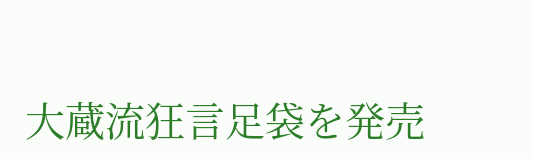大蔵流狂言足袋を発売